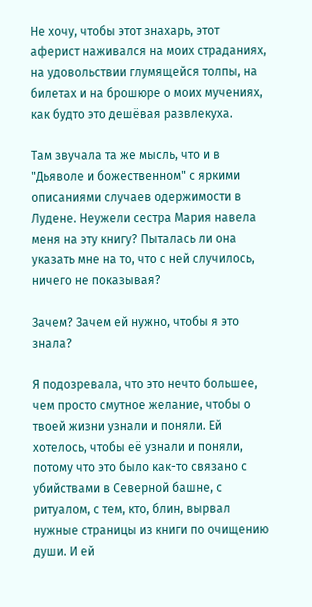Не хочу, чтобы этот знахарь, этот аферист наживался на моих страданиях, на удовольствии глумящейся толпы, на билетах и на брошюре о моих мучениях, как будто это дешёвая развлекуха.

Там звучала та же мысль, что и в "Дьяволе и божественном" с яркими описаниями случаев одержимости в Лудене. Неужели сестра Мария навела меня на эту книгу? Пыталась ли она указать мне на то, что с ней случилось, ничего не показывая?

Зачем? Зачем ей нужно, чтобы я это знала?

Я подозревала, что это нечто большее, чем просто смутное желание, чтобы о твоей жизни узнали и поняли. Ей хотелось, чтобы её узнали и поняли, потому что это было как-то связано с убийствами в Северной башне, с ритуалом, с тем, кто, блин, вырвал нужные страницы из книги по очищению души. И ей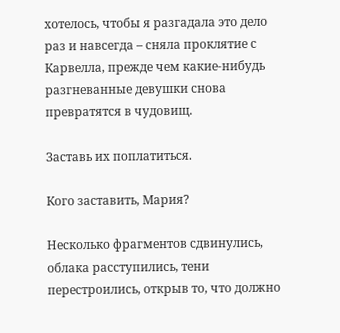хотелось, чтобы я разгадала это дело раз и навсегда – сняла проклятие с Карвелла, прежде чем какие-нибудь разгневанные девушки снова превратятся в чудовищ.

Заставь их поплатиться.

Кого заставить, Мария?

Несколько фрагментов сдвинулись, облака расступились, тени перестроились, открыв то, что должно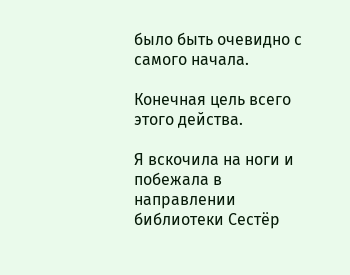было быть очевидно с самого начала.

Конечная цель всего этого действа.

Я вскочила на ноги и побежала в направлении библиотеки Сестёр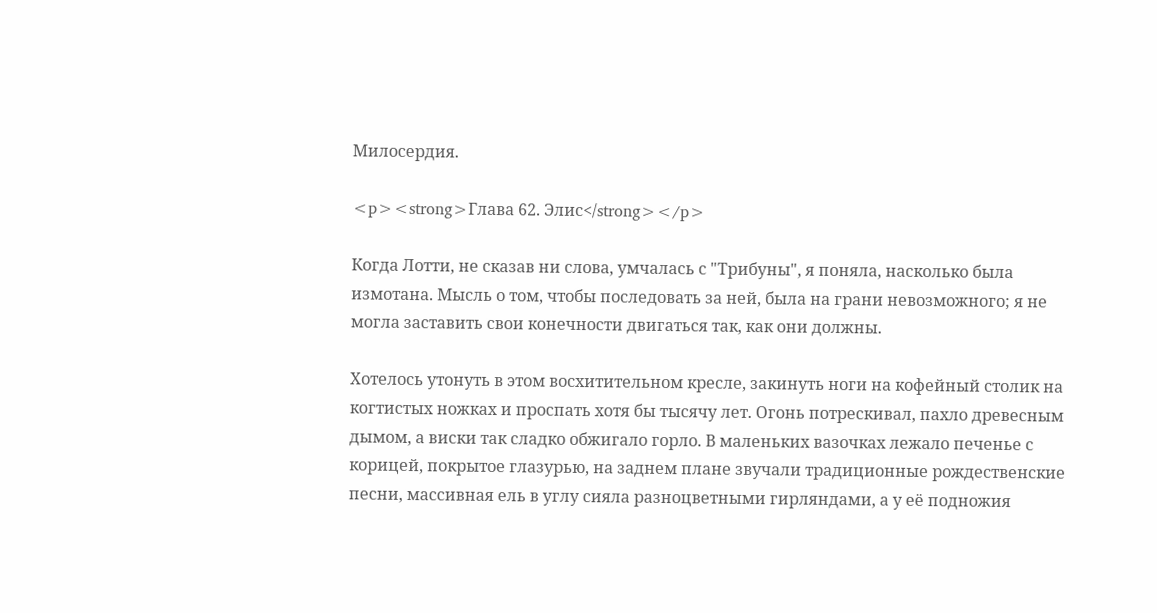Милосердия.

<p><strong>Глава 62. Элис</strong></p>

Когда Лотти, не сказав ни слова, умчалась с "Трибуны", я поняла, насколько была измотана. Мысль о том, чтобы последовать за ней, была на грани невозможного; я не могла заставить свои конечности двигаться так, как они должны.

Хотелось утонуть в этом восхитительном кресле, закинуть ноги на кофейный столик на когтистых ножках и проспать хотя бы тысячу лет. Огонь потрескивал, пахло древесным дымом, а виски так сладко обжигало горло. В маленьких вазочках лежало печенье с корицей, покрытое глазурью, на заднем плане звучали традиционные рождественские песни, массивная ель в углу сияла разноцветными гирляндами, а у её подножия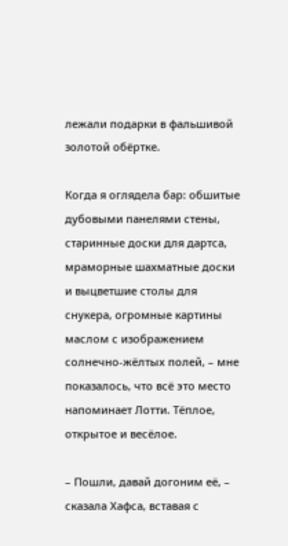лежали подарки в фальшивой золотой обёртке.

Когда я оглядела бар: обшитые дубовыми панелями стены, старинные доски для дартса, мраморные шахматные доски и выцветшие столы для снукера, огромные картины маслом с изображением солнечно-жёлтых полей, – мне показалось, что всё это место напоминает Лотти. Тёплое, открытое и весёлое.

– Пошли, давай догоним её, – сказала Хафса, вставая с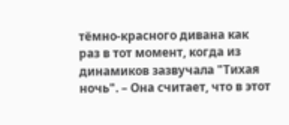тёмно-красного дивана как раз в тот момент, когда из динамиков зазвучала "Тихая ночь". – Она считает, что в этот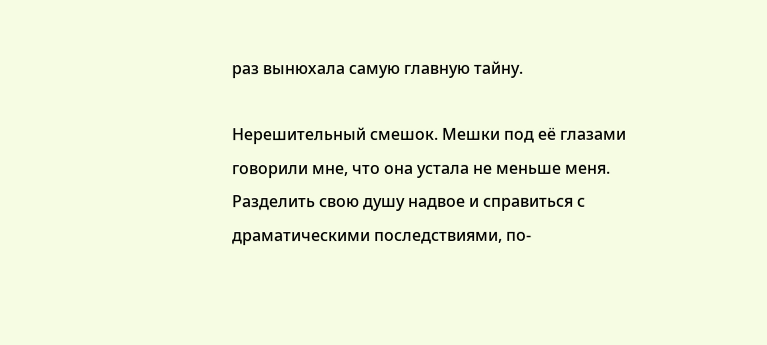раз вынюхала самую главную тайну.

Нерешительный смешок. Мешки под её глазами говорили мне, что она устала не меньше меня. Разделить свою душу надвое и справиться с драматическими последствиями, по-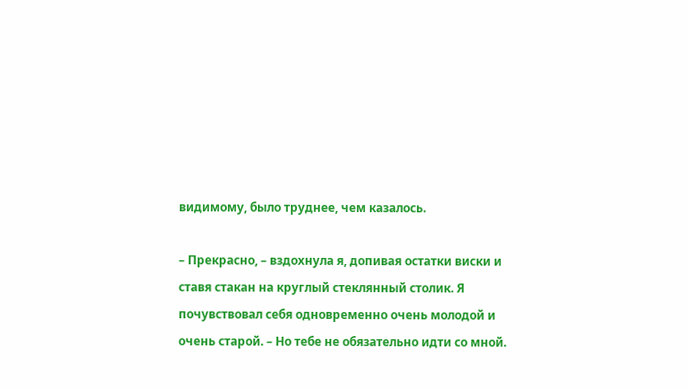видимому, было труднее, чем казалось.

– Прекрасно, – вздохнула я, допивая остатки виски и ставя стакан на круглый стеклянный столик. Я почувствовал себя одновременно очень молодой и очень старой. – Но тебе не обязательно идти со мной.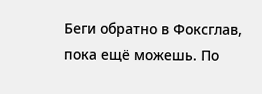Беги обратно в Фоксглав, пока ещё можешь. По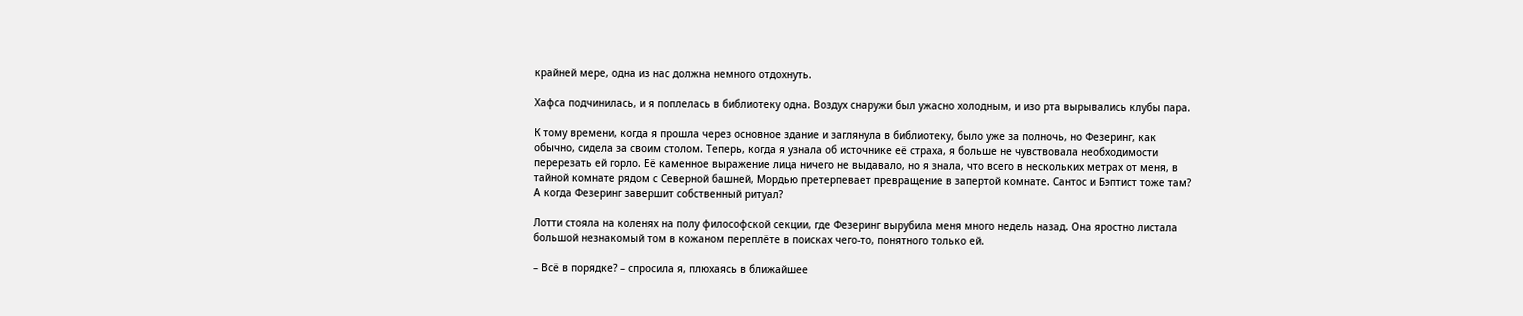крайней мере, одна из нас должна немного отдохнуть.

Хафса подчинилась, и я поплелась в библиотеку одна. Воздух снаружи был ужасно холодным, и изо рта вырывались клубы пара.

К тому времени, когда я прошла через основное здание и заглянула в библиотеку, было уже за полночь, но Фезеринг, как обычно, сидела за своим столом. Теперь, когда я узнала об источнике её страха, я больше не чувствовала необходимости перерезать ей горло. Её каменное выражение лица ничего не выдавало, но я знала, что всего в нескольких метрах от меня, в тайной комнате рядом с Северной башней, Мордью претерпевает превращение в запертой комнате. Сантос и Бэптист тоже там? А когда Фезеринг завершит собственный ритуал?

Лотти стояла на коленях на полу философской секции, где Фезеринг вырубила меня много недель назад. Она яростно листала большой незнакомый том в кожаном переплёте в поисках чего-то, понятного только ей.

– Всё в порядке? – спросила я, плюхаясь в ближайшее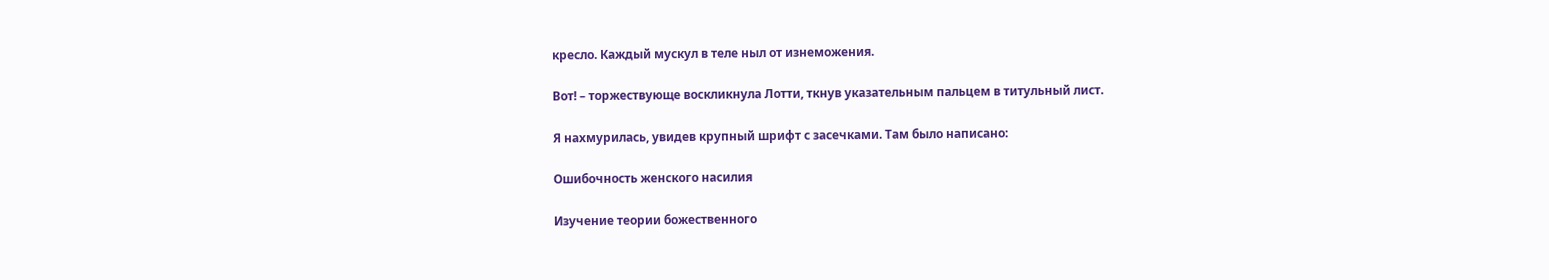кресло. Каждый мускул в теле ныл от изнеможения.

Вот! – торжествующе воскликнула Лотти, ткнув указательным пальцем в титульный лист.

Я нахмурилась, увидев крупный шрифт с засечками. Там было написано:

Ошибочность женского насилия

Изучение теории божественного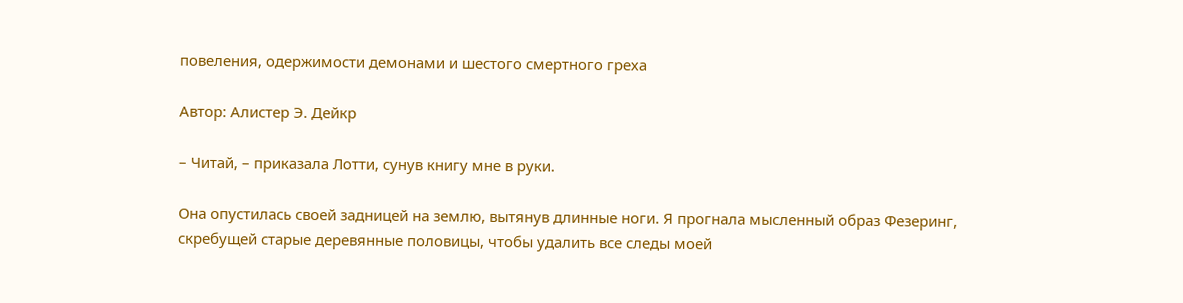повеления, одержимости демонами и шестого смертного греха

Автор: Алистер Э. Дейкр

– Читай, – приказала Лотти, сунув книгу мне в руки.

Она опустилась своей задницей на землю, вытянув длинные ноги. Я прогнала мысленный образ Фезеринг, скребущей старые деревянные половицы, чтобы удалить все следы моей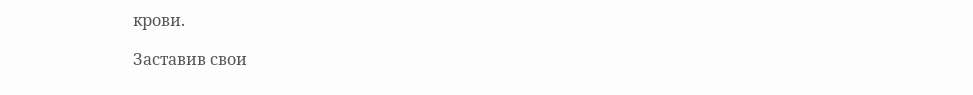крови.

Заставив свои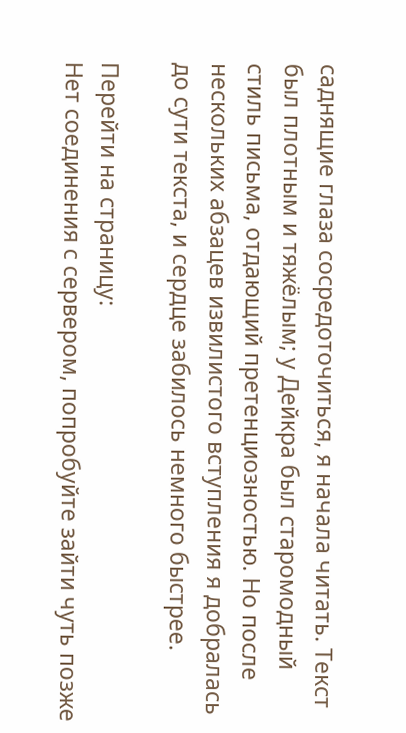саднящие глаза сосредоточиться, я начала читать. Текст был плотным и тяжёлым; у Дейкра был старомодный стиль письма, отдающий претенциозностью. Но после нескольких абзацев извилистого вступления я добралась до сути текста, и сердце забилось немного быстрее.

Перейти на страницу:
Нет соединения с сервером, попробуйте зайти чуть позже